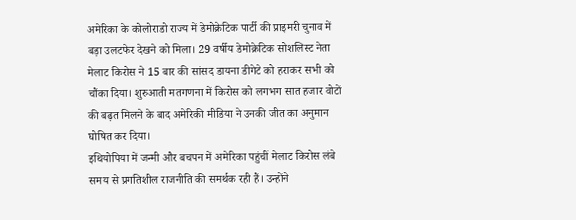अमेरिका के कोलोराडो राज्य में डेमोक्रेटिक पार्टी की प्राइमरी चुनाव में बड़ा उलटफेर देखने को मिला। 29 वर्षीय डेमोक्रेटिक सोशलिस्ट नेता मेलाट किरोस ने 15 बार की सांसद डायना डीगेटे को हराकर सभी को चौंका दिया। शुरुआती मतगणना में किरोस को लगभग सात हजार वोटों की बढ़त मिलने के बाद अमेरिकी मीडिया ने उनकी जीत का अनुमान घोषित कर दिया।
इथियोपिया में जन्मी और बचपन में अमेरिका पहुंचीं मेलाट किरोस लंबे समय से प्रगतिशील राजनीति की समर्थक रही हैं। उन्होंने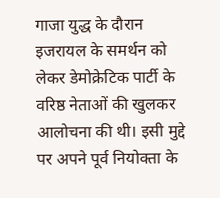गाजा युद्ध के दौरान इजरायल के समर्थन को लेकर डेमोक्रेटिक पार्टी के वरिष्ठ नेताओं की खुलकर आलोचना की थी। इसी मुद्दे पर अपने पूर्व नियोक्ता के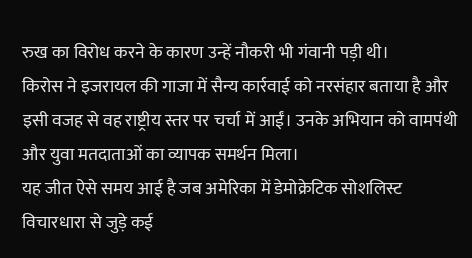रुख का विरोध करने के कारण उन्हें नौकरी भी गंवानी पड़ी थी।
किरोस ने इजरायल की गाजा में सैन्य कार्रवाई को नरसंहार बताया है और इसी वजह से वह राष्ट्रीय स्तर पर चर्चा में आईं। उनके अभियान को वामपंथी और युवा मतदाताओं का व्यापक समर्थन मिला।
यह जीत ऐसे समय आई है जब अमेरिका में डेमोक्रेटिक सोशलिस्ट विचारधारा से जुड़े कई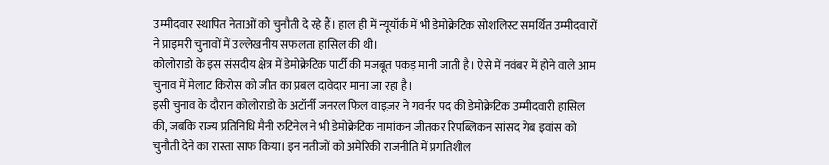उम्मीदवार स्थापित नेताओं को चुनौती दे रहे हैं। हाल ही में न्यूयॉर्क में भी डेमोक्रेटिक सोशलिस्ट समर्थित उम्मीदवारों ने प्राइमरी चुनावों में उल्लेखनीय सफलता हासिल की थी।
कोलोराडो के इस संसदीय क्षेत्र में डेमोक्रेटिक पार्टी की मजबूत पकड़ मानी जाती है। ऐसे में नवंबर में होने वाले आम चुनाव में मेलाट किरोस को जीत का प्रबल दावेदार माना जा रहा है।
इसी चुनाव के दौरान कोलोराडो के अटॉर्नी जनरल फिल वाइज़र ने गवर्नर पद की डेमोक्रेटिक उम्मीदवारी हासिल की, जबकि राज्य प्रतिनिधि मैनी रुटिनेल ने भी डेमोक्रेटिक नामांकन जीतकर रिपब्लिकन सांसद गेब इवांस को चुनौती देने का रास्ता साफ किया। इन नतीजों को अमेरिकी राजनीति में प्रगतिशील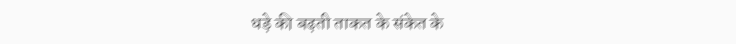धड़े की बढ़ती ताकत के संकेत के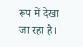रूप में देखा जा रहा है।